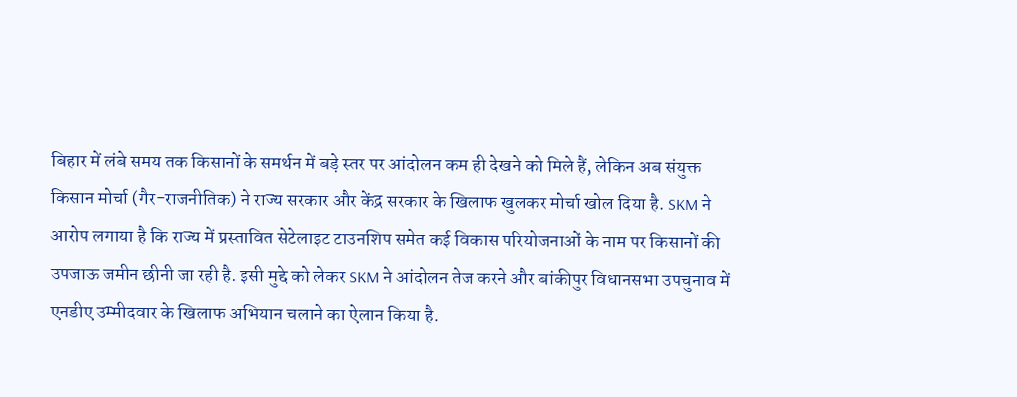बिहार में लंबे समय तक किसानों के समर्थन में बड़े स्तर पर आंदोलन कम ही देखने को मिले हैं, लेकिन अब संयुक्त किसान मोर्चा (गैर-राजनीतिक) ने राज्य सरकार और केंद्र सरकार के खिलाफ खुलकर मोर्चा खोल दिया है. SKM ने आरोप लगाया है कि राज्य में प्रस्तावित सेटेलाइट टाउनशिप समेत कई विकास परियोजनाओं के नाम पर किसानों की उपजाऊ जमीन छीनी जा रही है. इसी मुद्दे को लेकर SKM ने आंदोलन तेज करने और बांकीपुर विधानसभा उपचुनाव में एनडीए उम्मीदवार के खिलाफ अभियान चलाने का ऐलान किया है.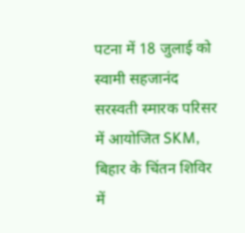पटना में 18 जुलाई को स्वामी सहजानंद सरस्वती स्मारक परिसर में आयोजित SKM, बिहार के चिंतन शिविर में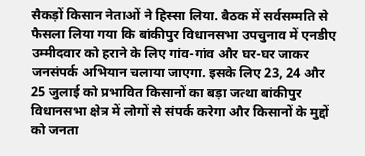सैकड़ों किसान नेताओं ने हिस्सा लिया. बैठक में सर्वसम्मति से फैसला लिया गया कि बांकीपुर विधानसभा उपचुनाव में एनडीए उम्मीदवार को हराने के लिए गांव-गांव और घर-घर जाकर जनसंपर्क अभियान चलाया जाएगा. इसके लिए 23, 24 और 25 जुलाई को प्रभावित किसानों का बड़ा जत्था बांकीपुर विधानसभा क्षेत्र में लोगों से संपर्क करेगा और किसानों के मुद्दों को जनता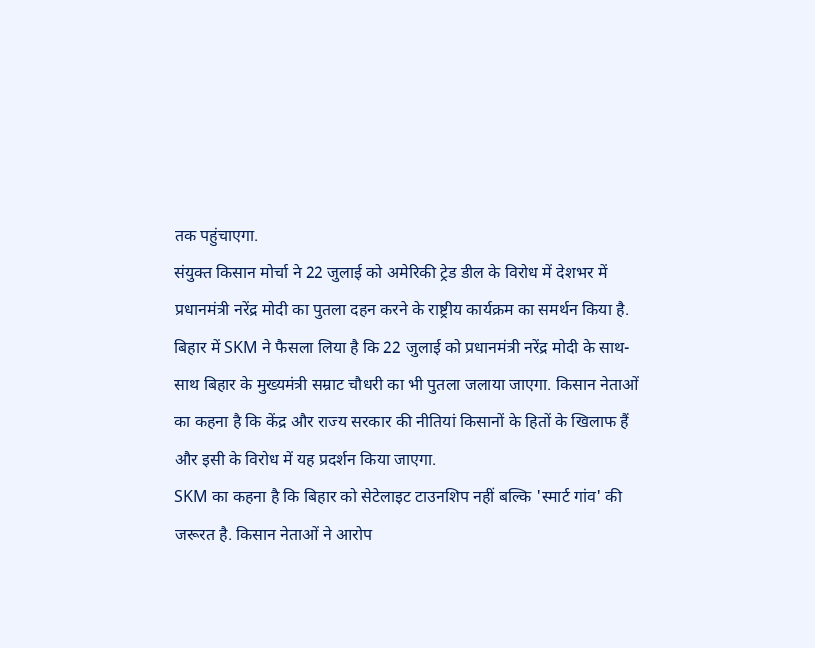तक पहुंचाएगा.
संयुक्त किसान मोर्चा ने 22 जुलाई को अमेरिकी ट्रेड डील के विरोध में देशभर में प्रधानमंत्री नरेंद्र मोदी का पुतला दहन करने के राष्ट्रीय कार्यक्रम का समर्थन किया है. बिहार में SKM ने फैसला लिया है कि 22 जुलाई को प्रधानमंत्री नरेंद्र मोदी के साथ-साथ बिहार के मुख्यमंत्री सम्राट चौधरी का भी पुतला जलाया जाएगा. किसान नेताओं का कहना है कि केंद्र और राज्य सरकार की नीतियां किसानों के हितों के खिलाफ हैं और इसी के विरोध में यह प्रदर्शन किया जाएगा.
SKM का कहना है कि बिहार को सेटेलाइट टाउनशिप नहीं बल्कि 'स्मार्ट गांव' की जरूरत है. किसान नेताओं ने आरोप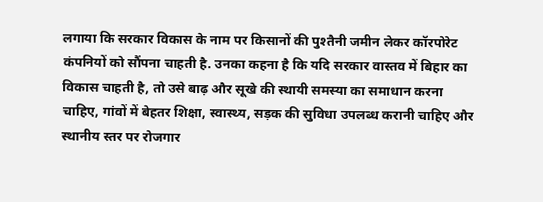लगाया कि सरकार विकास के नाम पर किसानों की पुश्तैनी जमीन लेकर कॉरपोरेट कंपनियों को सौंपना चाहती है. उनका कहना है कि यदि सरकार वास्तव में बिहार का विकास चाहती है, तो उसे बाढ़ और सूखे की स्थायी समस्या का समाधान करना चाहिए, गांवों में बेहतर शिक्षा, स्वास्थ्य, सड़क की सुविधा उपलब्ध करानी चाहिए और स्थानीय स्तर पर रोजगार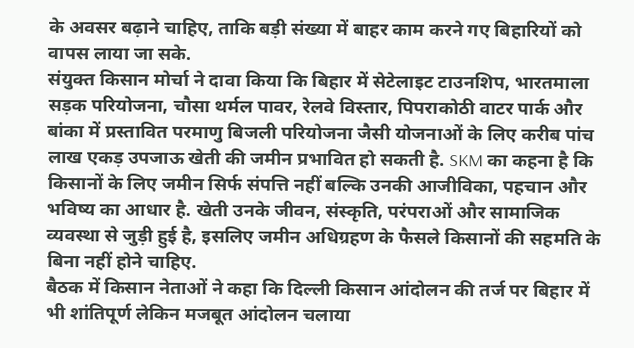के अवसर बढ़ाने चाहिए, ताकि बड़ी संख्या में बाहर काम करने गए बिहारियों को वापस लाया जा सके.
संयुक्त किसान मोर्चा ने दावा किया कि बिहार में सेटेलाइट टाउनशिप, भारतमाला सड़क परियोजना, चौसा थर्मल पावर, रेलवे विस्तार, पिपराकोठी वाटर पार्क और बांका में प्रस्तावित परमाणु बिजली परियोजना जैसी योजनाओं के लिए करीब पांच लाख एकड़ उपजाऊ खेती की जमीन प्रभावित हो सकती है. SKM का कहना है कि किसानों के लिए जमीन सिर्फ संपत्ति नहीं बल्कि उनकी आजीविका, पहचान और भविष्य का आधार है. खेती उनके जीवन, संस्कृति, परंपराओं और सामाजिक व्यवस्था से जुड़ी हुई है, इसलिए जमीन अधिग्रहण के फैसले किसानों की सहमति के बिना नहीं होने चाहिए.
बैठक में किसान नेताओं ने कहा कि दिल्ली किसान आंदोलन की तर्ज पर बिहार में भी शांतिपूर्ण लेकिन मजबूत आंदोलन चलाया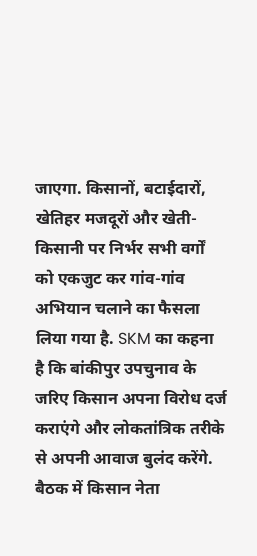जाएगा. किसानों, बटाईदारों, खेतिहर मजदूरों और खेती-किसानी पर निर्भर सभी वर्गों को एकजुट कर गांव-गांव अभियान चलाने का फैसला लिया गया है. SKM का कहना है कि बांकीपुर उपचुनाव के जरिए किसान अपना विरोध दर्ज कराएंगे और लोकतांत्रिक तरीके से अपनी आवाज बुलंद करेंगे.
बैठक में किसान नेता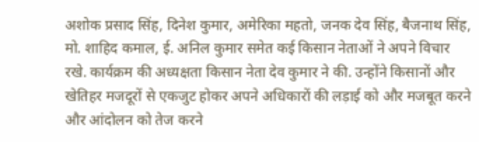अशोक प्रसाद सिंह, दिनेश कुमार, अमेरिका महतो, जनक देव सिंह, बैजनाथ सिंह, मो. शाहिद कमाल, ई. अनिल कुमार समेत कई किसान नेताओं ने अपने विचार रखे. कार्यक्रम की अध्यक्षता किसान नेता देव कुमार ने की. उन्होंने किसानों और खेतिहर मजदूरों से एकजुट होकर अपने अधिकारों की लड़ाई को और मजबूत करने और आंदोलन को तेज करने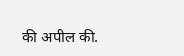की अपील की.